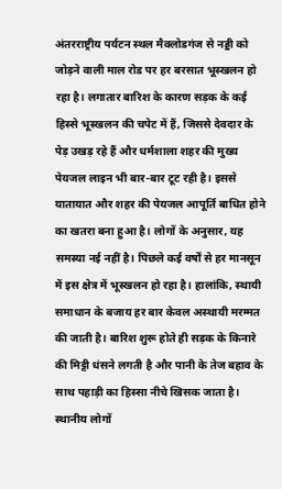अंतरराष्ट्रीय पर्यटन स्थल मैक्लोडगंज से नड्डी को जोड़ने वाली माल रोड पर हर बरसात भूस्खलन हो रहा है। लगातार बारिश के कारण सड़क के कई हिस्से भूस्खलन की चपेट में हैं, जिससे देवदार के पेड़ उखड़ रहे हैं और धर्मशाला शहर की मुख्य पेयजल लाइन भी बार-बार टूट रही है। इससे यातायात और शहर की पेयजल आपूर्ति बाधित होने का खतरा बना हुआ है। लोगों के अनुसार, यह समस्या नई नहीं है। पिछले कई वर्षों से हर मानसून में इस क्षेत्र में भूस्खलन हो रहा है। हालांकि, स्थायी समाधान के बजाय हर बार केवल अस्थायी मरम्मत की जाती है। बारिश शुरू होते ही सड़क के किनारे की मिट्टी धंसने लगती है और पानी के तेज बहाव के साथ पहाड़ी का हिस्सा नीचे खिसक जाता है। स्थानीय लोगों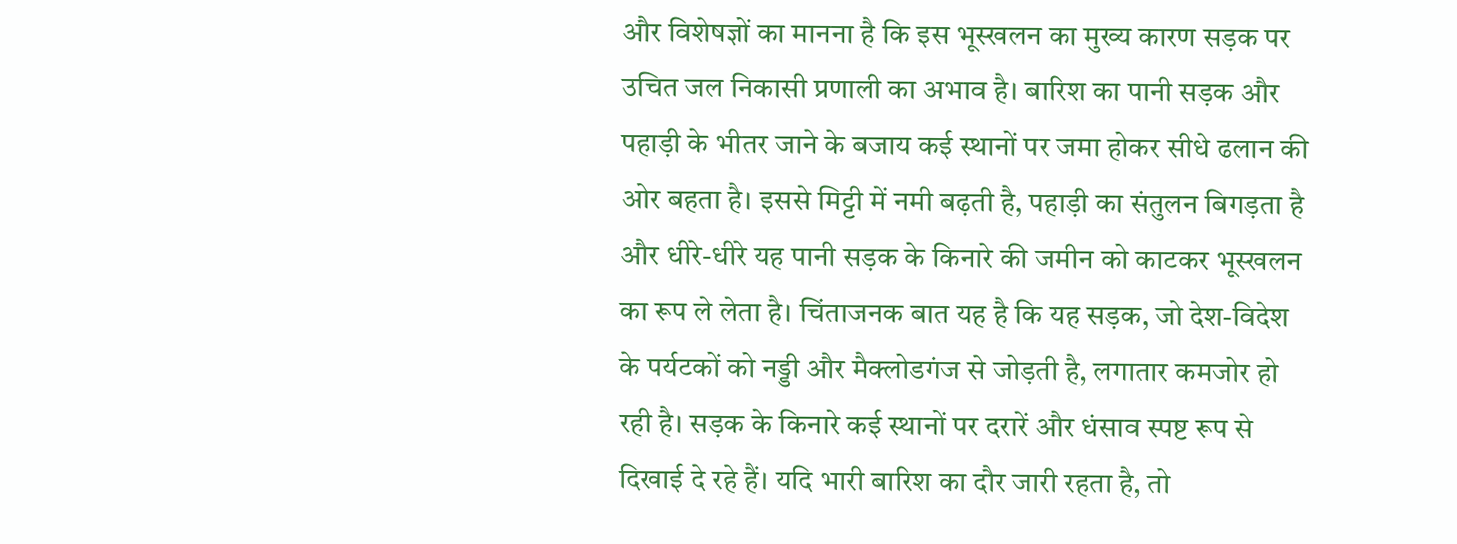और विशेषज्ञों का मानना है कि इस भूस्खलन का मुख्य कारण सड़क पर उचित जल निकासी प्रणाली का अभाव है। बारिश का पानी सड़क और पहाड़ी के भीतर जाने के बजाय कई स्थानों पर जमा होकर सीधे ढलान की ओर बहता है। इससे मिट्टी में नमी बढ़ती है, पहाड़ी का संतुलन बिगड़ता है और धीरे-धीरे यह पानी सड़क के किनारे की जमीन को काटकर भूस्खलन का रूप ले लेता है। चिंताजनक बात यह है कि यह सड़क, जो देश-विदेश के पर्यटकों को नड्डी और मैक्लोडगंज से जोड़ती है, लगातार कमजोर हो रही है। सड़क के किनारे कई स्थानों पर दरारें और धंसाव स्पष्ट रूप से दिखाई दे रहे हैं। यदि भारी बारिश का दौर जारी रहता है, तो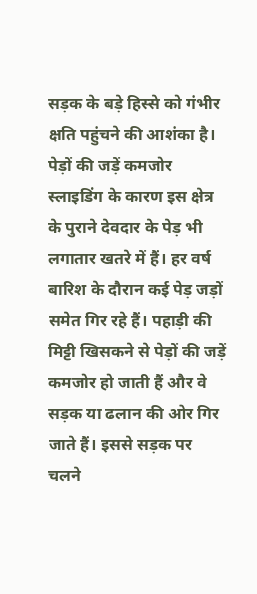सड़क के बड़े हिस्से को गंभीर क्षति पहुंचने की आशंका है। पेड़ों की जड़ें कमजोर स्लाइडिंग के कारण इस क्षेत्र के पुराने देवदार के पेड़ भी लगातार खतरे में हैं। हर वर्ष बारिश के दौरान कई पेड़ जड़ों समेत गिर रहे हैं। पहाड़ी की मिट्टी खिसकने से पेड़ों की जड़ें कमजोर हो जाती हैं और वे सड़क या ढलान की ओर गिर जाते हैं। इससे सड़क पर चलने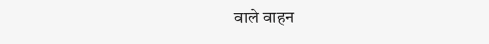वाले वाहन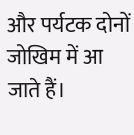और पर्यटक दोनों जोखिम में आ जाते हैं।